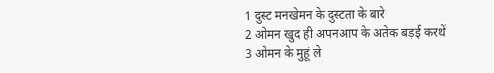1 दुस्ट मनखेमन के दुस्टता के बारे
2 ओमन खुद ही अपनआप के अतेक बड़ई करथें
3 ओमन के मुहूं ले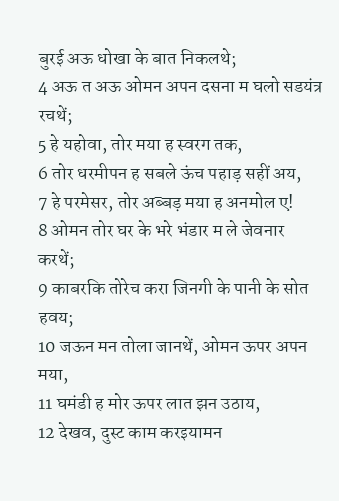बुरई अऊ धोखा के बात निकलथे;
4 अऊ त अऊ ओमन अपन दसना म घलो सडयंत्र रचथें;
5 हे यहोवा, तोर मया ह स्वरग तक,
6 तोर धरमीपन ह सबले ऊंच पहाड़ सहीं अय,
7 हे परमेसर, तोर अब्बड़ मया ह अनमोल ए!
8 ओमन तोर घर के भरे भंडार म ले जेवनार करथें;
9 काबरकि तोरेच करा जिनगी के पानी के सोत हवय;
10 जऊन मन तोला जानथें, ओमन ऊपर अपन मया,
11 घमंडी ह मोर ऊपर लात झन उठाय,
12 देखव, दुस्ट काम करइयामन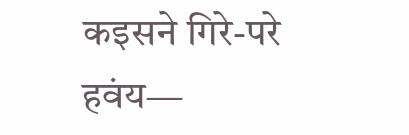कइसने गिरे-परे हवंय—